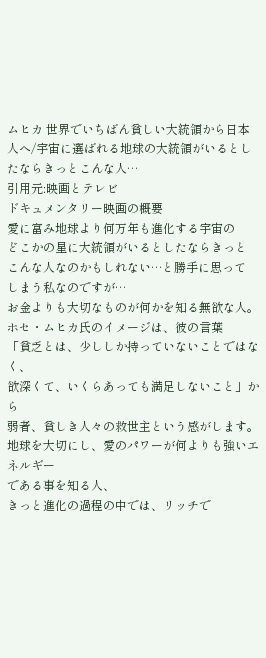ムヒカ 世界でいちばん貧しい大統領から日本人へ/宇宙に選ばれる地球の大統領がいるとしたならきっとこんな人…
引用元:映画とテレビ
ドキュメンタリー映画の概要
愛に富み地球より何万年も進化する宇宙の
どこかの星に大統領がいるとしたならきっと
こんな人なのかもしれない…と勝手に思って
しまう私なのですが…
お金よりも大切なものが何かを知る無欲な人。
ホセ・ムヒカ氏のイメージは、彼の言葉
「貧乏とは、少ししか持っていないことではなく、
欲深くて、いくらあっても満足しないこと」から
弱者、貧しき人々の救世主という感がします。
地球を大切にし、愛のパワーが何よりも強いエネルギー
である事を知る人、
きっと進化の過程の中では、リッチで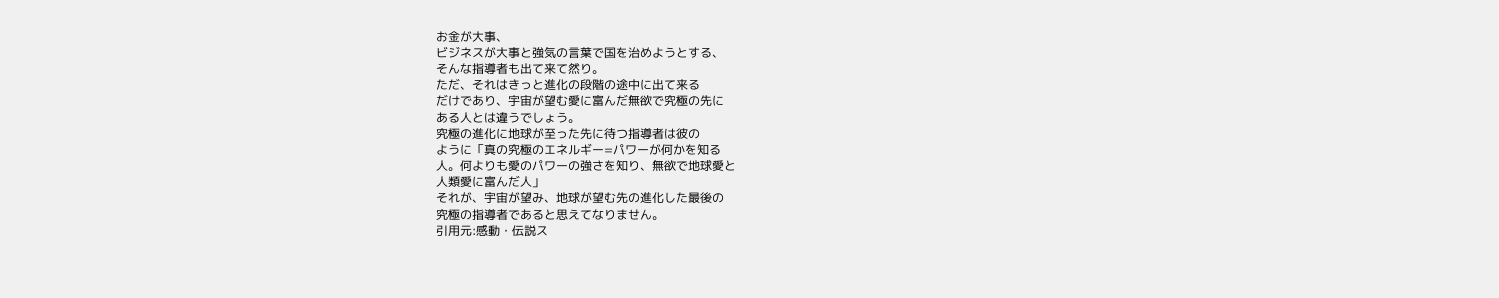お金が大事、
ビジネスが大事と強気の言葉で国を治めようとする、
そんな指導者も出て来て然り。
ただ、それはきっと進化の段階の途中に出て来る
だけであり、宇宙が望む愛に富んだ無欲で究極の先に
ある人とは違うでしょう。
究極の進化に地球が至った先に待つ指導者は彼の
ように「真の究極のエネルギー=パワーが何かを知る
人。何よりも愛のパワーの強さを知り、無欲で地球愛と
人類愛に富んだ人」
それが、宇宙が望み、地球が望む先の進化した最後の
究極の指導者であると思えてなりません。
引用元:感動・伝説ス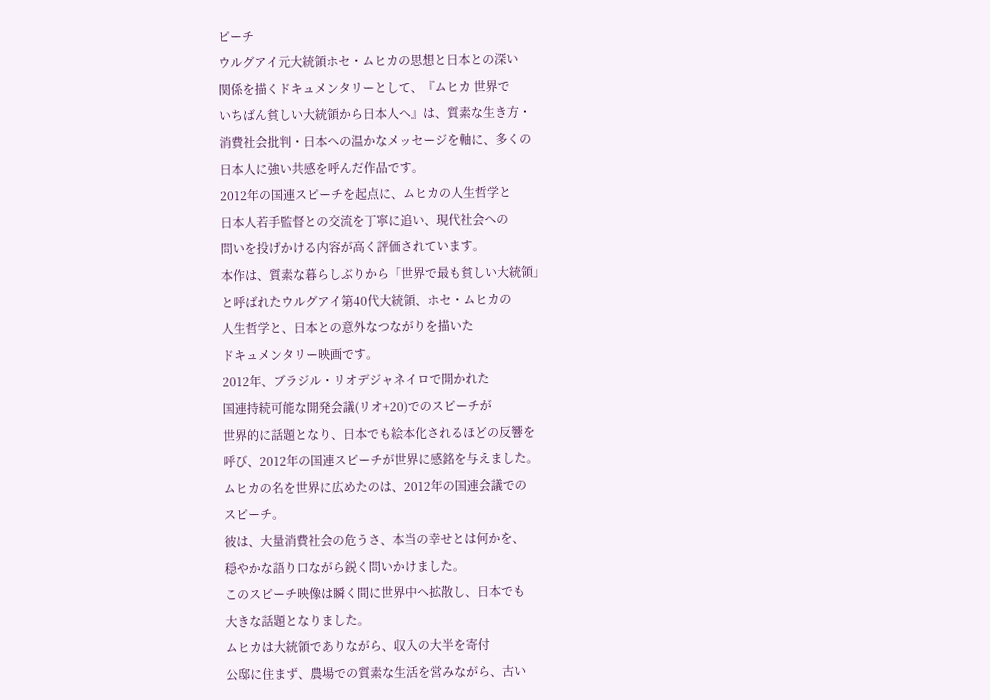ピーチ
ウルグアイ元大統領ホセ・ムヒカの思想と日本との深い
関係を描くドキュメンタリーとして、『ムヒカ 世界で
いちばん貧しい大統領から日本人へ』は、質素な生き方・
消費社会批判・日本への温かなメッセージを軸に、多くの
日本人に強い共感を呼んだ作品です。
2012年の国連スピーチを起点に、ムヒカの人生哲学と
日本人若手監督との交流を丁寧に追い、現代社会への
問いを投げかける内容が高く評価されています。
本作は、質素な暮らしぶりから「世界で最も貧しい大統領」
と呼ばれたウルグアイ第40代大統領、ホセ・ムヒカの
人生哲学と、日本との意外なつながりを描いた
ドキュメンタリー映画です。
2012年、ブラジル・リオデジャネイロで開かれた
国連持続可能な開発会議(リオ+20)でのスピーチが
世界的に話題となり、日本でも絵本化されるほどの反響を
呼び、2012年の国連スピーチが世界に感銘を与えました。
ムヒカの名を世界に広めたのは、2012年の国連会議での
スピーチ。
彼は、大量消費社会の危うさ、本当の幸せとは何かを、
穏やかな語り口ながら鋭く問いかけました。
このスピーチ映像は瞬く間に世界中へ拡散し、日本でも
大きな話題となりました。
ムヒカは大統領でありながら、収入の大半を寄付
公邸に住まず、農場での質素な生活を営みながら、古い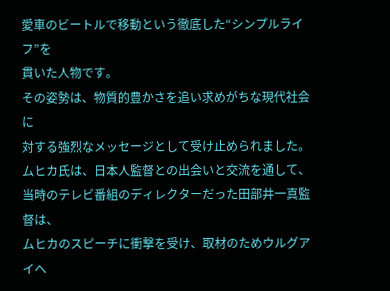愛車のビートルで移動という徹底した“シンプルライフ”を
貫いた人物です。
その姿勢は、物質的豊かさを追い求めがちな現代社会に
対する強烈なメッセージとして受け止められました。
ムヒカ氏は、日本人監督との出会いと交流を通して、
当時のテレビ番組のディレクターだった田部井一真監督は、
ムヒカのスピーチに衝撃を受け、取材のためウルグアイへ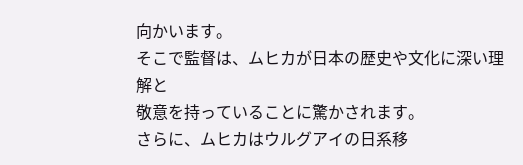向かいます。
そこで監督は、ムヒカが日本の歴史や文化に深い理解と
敬意を持っていることに驚かされます。
さらに、ムヒカはウルグアイの日系移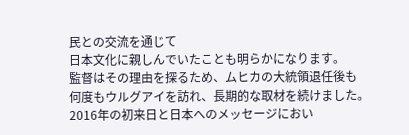民との交流を通じて
日本文化に親しんでいたことも明らかになります。
監督はその理由を探るため、ムヒカの大統領退任後も
何度もウルグアイを訪れ、長期的な取材を続けました。
2016年の初来日と日本へのメッセージにおい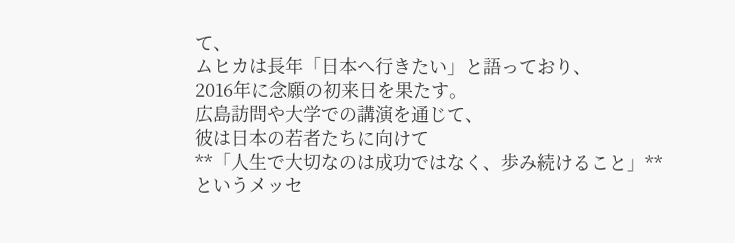て、
ムヒカは長年「日本へ行きたい」と語っており、
2016年に念願の初来日を果たす。
広島訪問や大学での講演を通じて、
彼は日本の若者たちに向けて
**「人生で大切なのは成功ではなく、歩み続けること」**
というメッセ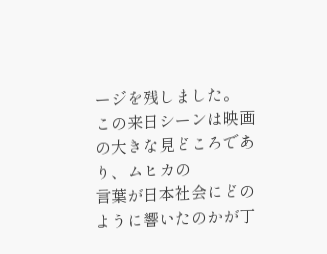ージを残しました。
この来日シーンは映画の大きな見どころであり、ムヒカの
言葉が日本社会にどのように響いたのかが丁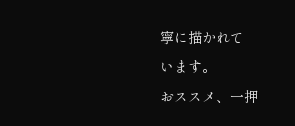寧に描かれて
います。
おススメ、一押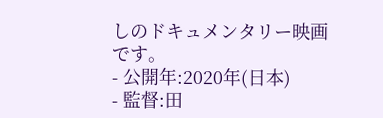しのドキュメンタリー映画です。
- 公開年:2020年(日本)
- 監督:田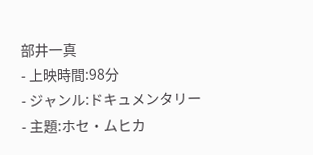部井一真
- 上映時間:98分
- ジャンル:ドキュメンタリー
- 主題:ホセ・ムヒカ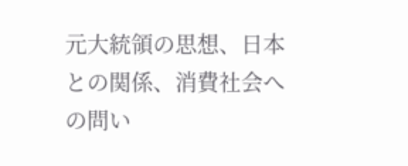元大統領の思想、日本との関係、消費社会への問い